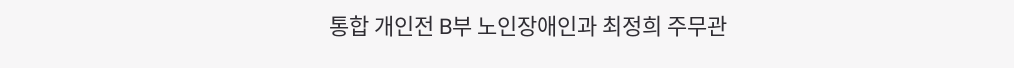통합 개인전 B부 노인장애인과 최정희 주무관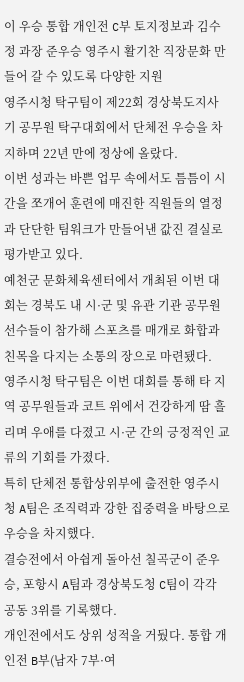이 우승 통합 개인전 C부 토지정보과 김수정 과장 준우승 영주시 활기찬 직장문화 만들어 갈 수 있도록 다양한 지원
영주시청 탁구팀이 제22회 경상북도지사기 공무원 탁구대회에서 단체전 우승을 차지하며 22년 만에 정상에 올랐다.
이번 성과는 바쁜 업무 속에서도 틈틈이 시간을 쪼개어 훈련에 매진한 직원들의 열정과 단단한 팀워크가 만들어낸 값진 결실로 평가받고 있다.
예천군 문화체육센터에서 개최된 이번 대회는 경북도 내 시·군 및 유관 기관 공무원 선수들이 참가해 스포츠를 매개로 화합과 친목을 다지는 소통의 장으로 마련됐다.
영주시청 탁구팀은 이번 대회를 통해 타 지역 공무원들과 코트 위에서 건강하게 땀 흘리며 우애를 다졌고 시·군 간의 긍정적인 교류의 기회를 가졌다.
특히 단체전 통합상위부에 출전한 영주시청 A팀은 조직력과 강한 집중력을 바탕으로 우승을 차지했다.
결승전에서 아쉽게 돌아선 칠곡군이 준우승, 포항시 A팀과 경상북도청 C팀이 각각 공동 3위를 기록했다.
개인전에서도 상위 성적을 거뒀다. 통합 개인전 B부(남자 7부·여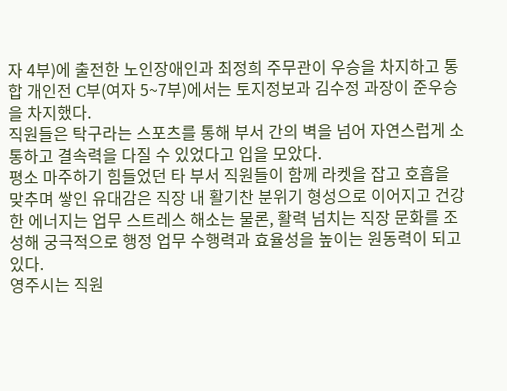자 4부)에 출전한 노인장애인과 최정희 주무관이 우승을 차지하고 통합 개인전 C부(여자 5~7부)에서는 토지정보과 김수정 과장이 준우승을 차지했다.
직원들은 탁구라는 스포츠를 통해 부서 간의 벽을 넘어 자연스럽게 소통하고 결속력을 다질 수 있었다고 입을 모았다.
평소 마주하기 힘들었던 타 부서 직원들이 함께 라켓을 잡고 호흡을 맞추며 쌓인 유대감은 직장 내 활기찬 분위기 형성으로 이어지고 건강한 에너지는 업무 스트레스 해소는 물론, 활력 넘치는 직장 문화를 조성해 궁극적으로 행정 업무 수행력과 효율성을 높이는 원동력이 되고 있다.
영주시는 직원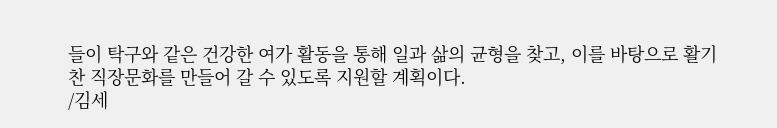들이 탁구와 같은 건강한 여가 활동을 통해 일과 삶의 균형을 찾고, 이를 바탕으로 활기찬 직장문화를 만들어 갈 수 있도록 지원할 계획이다.
/김세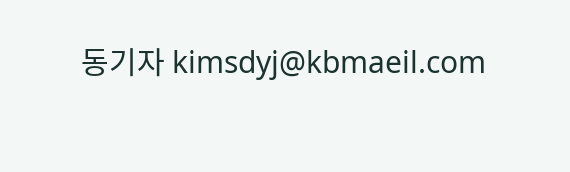동기자 kimsdyj@kbmaeil.com